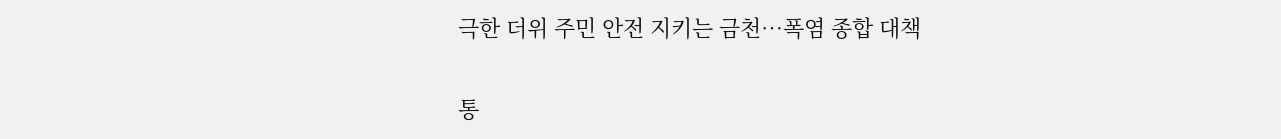극한 더위 주민 안전 지키는 금천…폭염 종합 대책

통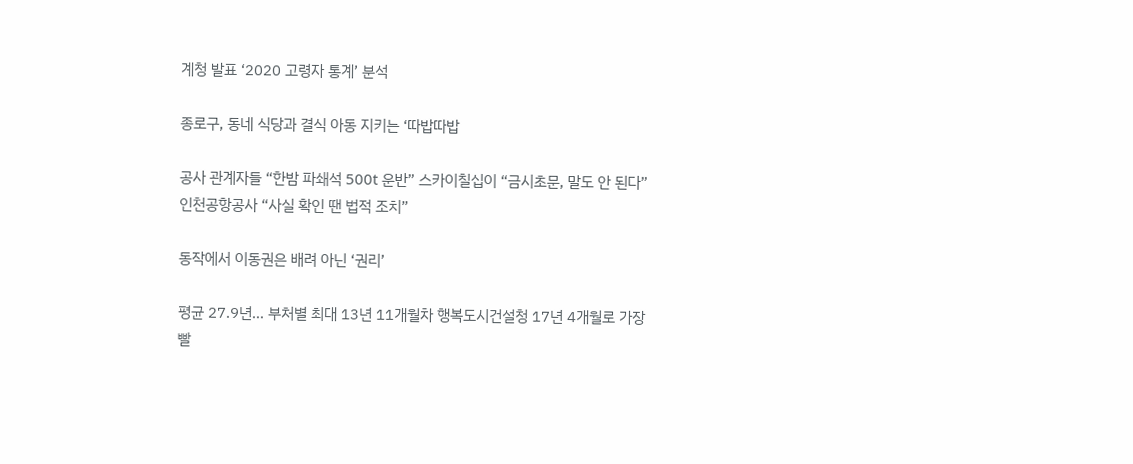계청 발표 ‘2020 고령자 통계’ 분석

종로구, 동네 식당과 결식 아동 지키는 ‘따밥따밥

공사 관계자들 “한밤 파쇄석 500t 운반” 스카이칠십이 “금시초문, 말도 안 된다” 인천공항공사 “사실 확인 땐 법적 조치”

동작에서 이동권은 배려 아닌 ‘권리’

평균 27.9년… 부처별 최대 13년 11개월차 행복도시건설청 17년 4개월로 가장 빨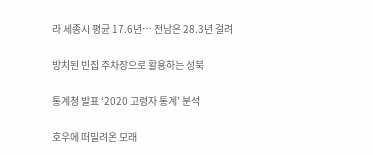라 세종시 평균 17.6년… 전남은 28.3년 걸려

방치된 빈집 주차장으로 활용하는 성북

통계청 발표 ‘2020 고령자 통계’ 분석

호우에 떠밀려온 모래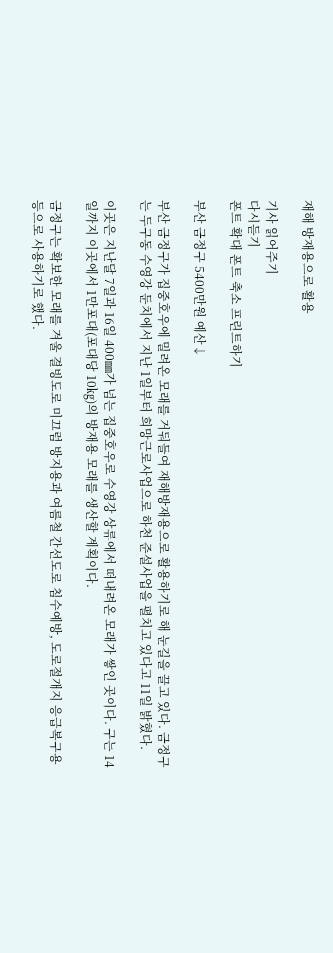재해 방재용으로 활용

기사 읽어주기
다시듣기
폰트 확대 폰트 축소 프린트하기

부산 금정구 5400만원 예산↓

부산 금정구가 집중호우에 밀려온 모래를 거둬들여 재해방재용으로 활용하기로 해 눈길을 끌고 있다. 금정구는 두구동 수영강 둔치에서 지난 1일부터 희망근로사업으로 하천 준설사업을 펼치고 있다고 11일 밝혔다.

이곳은 지난달 7일과 16일 400㎜가 넘는 집중호우로 수영강 상류에서 떠내려온 모래가 쌓인 곳이다. 구는 14일까지 이곳에서 1만포대(포대당 10㎏)의 방재용 모래를 생산할 계획이다.

금정구는 확보한 모래를 겨울 결빙도로 미끄럼 방지용과 여름철 간선도로 침수예방, 도로절개지 응급복구용 등으로 사용하기로 했다.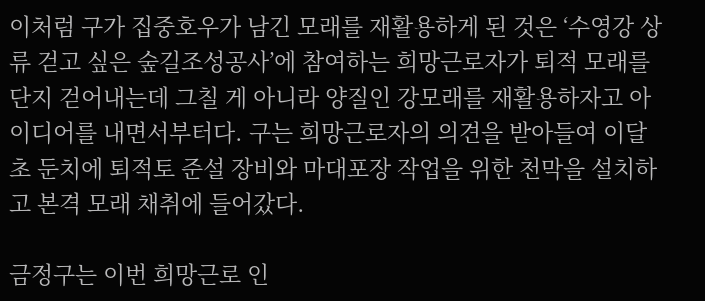이처럼 구가 집중호우가 남긴 모래를 재활용하게 된 것은 ‘수영강 상류 걷고 싶은 숲길조성공사’에 참여하는 희망근로자가 퇴적 모래를 단지 걷어내는데 그칠 게 아니라 양질인 강모래를 재활용하자고 아이디어를 내면서부터다. 구는 희망근로자의 의견을 받아들여 이달 초 둔치에 퇴적토 준설 장비와 마대포장 작업을 위한 천막을 설치하고 본격 모래 채취에 들어갔다.

금정구는 이번 희망근로 인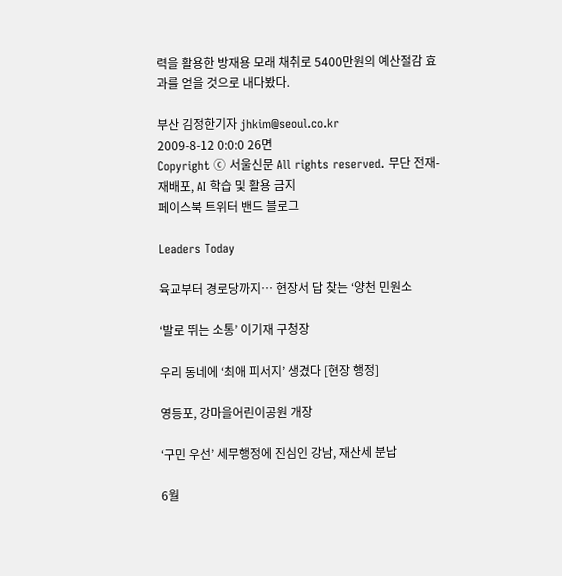력을 활용한 방재용 모래 채취로 5400만원의 예산절감 효과를 얻을 것으로 내다봤다.

부산 김정한기자 jhkim@seoul.co.kr
2009-8-12 0:0:0 26면
Copyright ⓒ 서울신문 All rights reserved. 무단 전재-재배포, AI 학습 및 활용 금지
페이스북 트위터 밴드 블로그

Leaders Today

육교부터 경로당까지… 현장서 답 찾는 ‘양천 민원소

‘발로 뛰는 소통’ 이기재 구청장

우리 동네에 ‘최애 피서지’ 생겼다 [현장 행정]

영등포, 강마을어린이공원 개장

‘구민 우선’ 세무행정에 진심인 강남, 재산세 분납

6월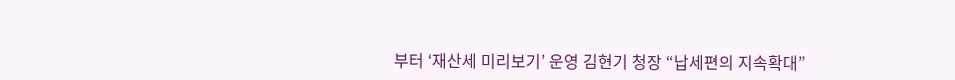부터 ‘재산세 미리보기’ 운영 김현기 청장 “납세편의 지속확대”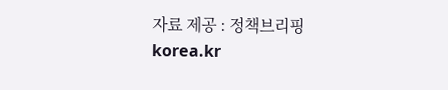자료 제공 : 정책브리핑 korea.kr